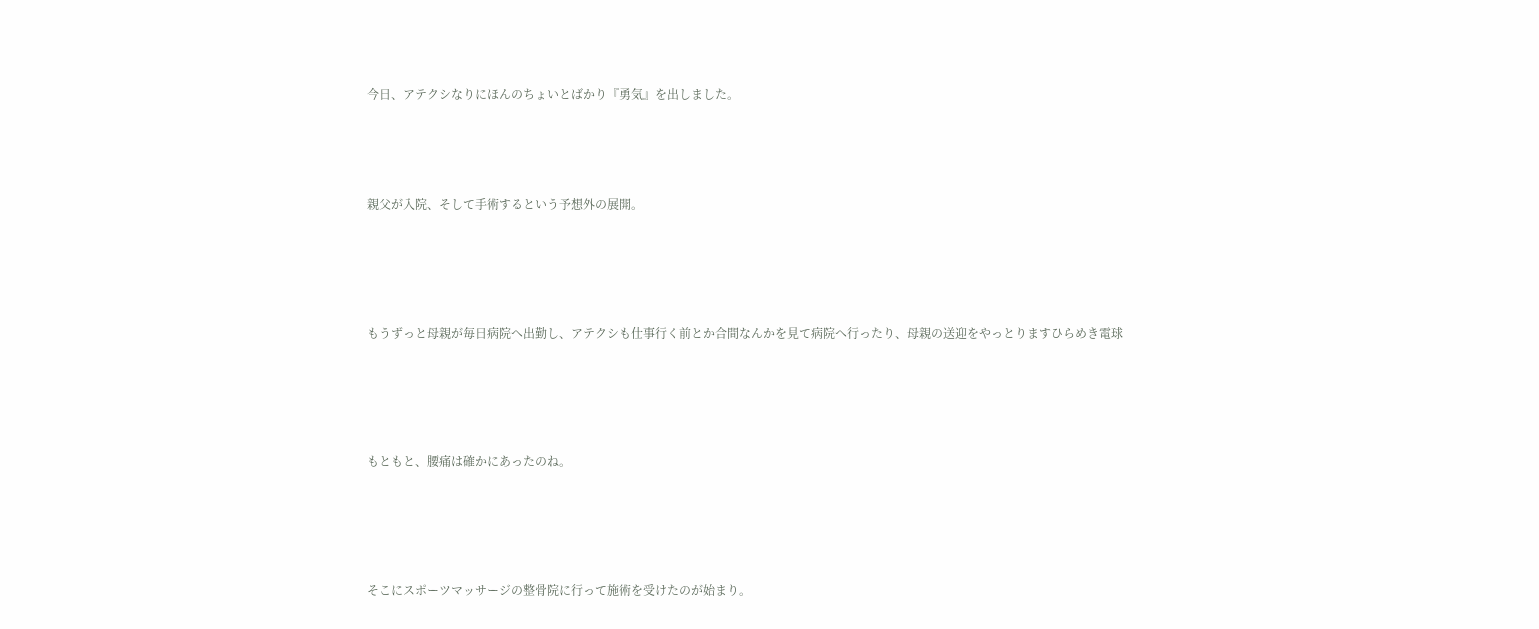今日、アテクシなりにほんのちょいとばかり『勇気』を出しました。





親父が入院、そして手術するという予想外の展開。






もうずっと母親が毎日病院へ出勤し、アテクシも仕事行く前とか合間なんかを見て病院へ行ったり、母親の送迎をやっとりますひらめき電球






もともと、腰痛は確かにあったのね。






そこにスポーツマッサージの整骨院に行って施術を受けたのが始まり。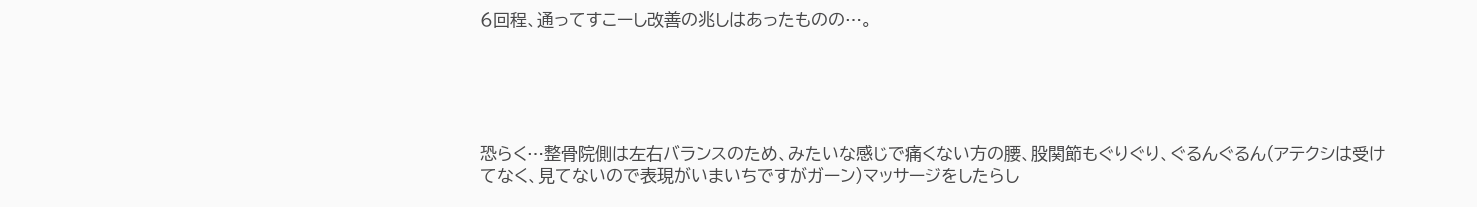6回程、通ってすこーし改善の兆しはあったものの…。





恐らく…整骨院側は左右バランスのため、みたいな感じで痛くない方の腰、股関節もぐりぐり、ぐるんぐるん(アテクシは受けてなく、見てないので表現がいまいちですがガーン)マッサージをしたらし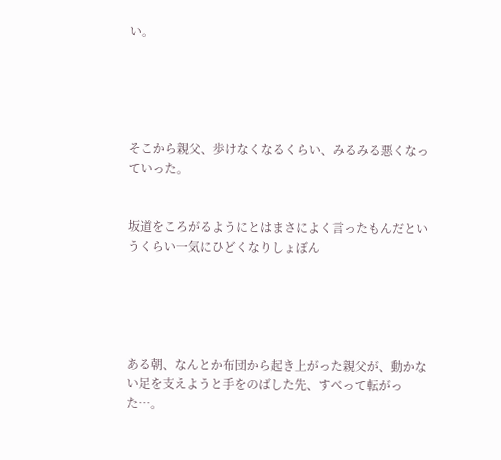い。





そこから親父、歩けなくなるくらい、みるみる悪くなっていった。


坂道をころがるようにとはまさによく言ったもんだというくらい一気にひどくなりしょぼん





ある朝、なんとか布団から起き上がった親父が、動かない足を支えようと手をのばした先、すべって転がった…。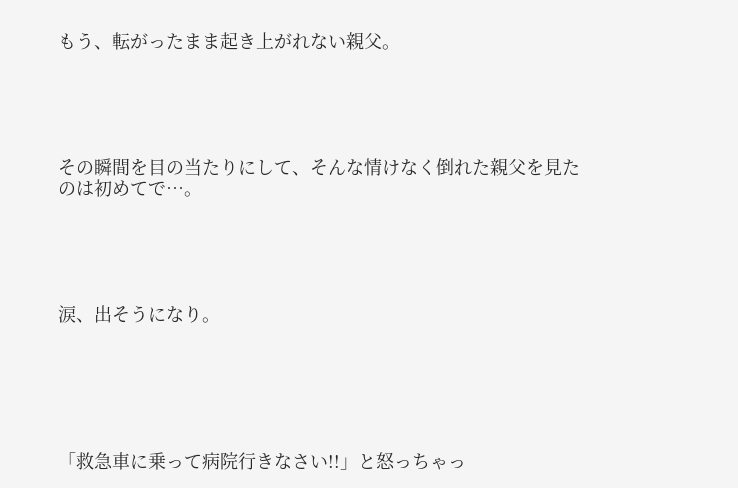もう、転がったまま起き上がれない親父。





その瞬間を目の当たりにして、そんな情けなく倒れた親父を見たのは初めてで…。





涙、出そうになり。






「救急車に乗って病院行きなさい!!」と怒っちゃっ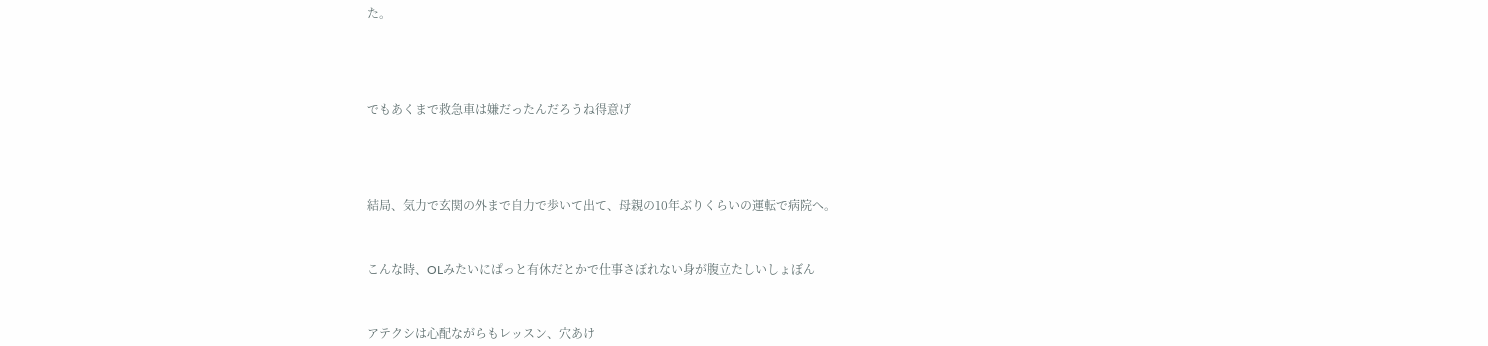た。





でもあくまで救急車は嫌だったんだろうね得意げ





結局、気力で玄関の外まで自力で歩いて出て、母親の10年ぶりくらいの運転で病院へ。



こんな時、OLみたいにぱっと有休だとかで仕事さぼれない身が腹立たしいしょぼん



アテクシは心配ながらもレッスン、穴あけ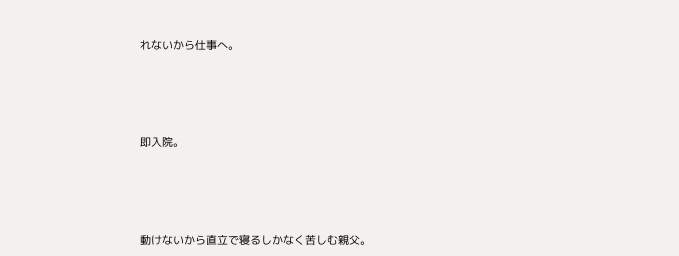れないから仕事へ。





即入院。





動けないから直立で寝るしかなく苦しむ親父。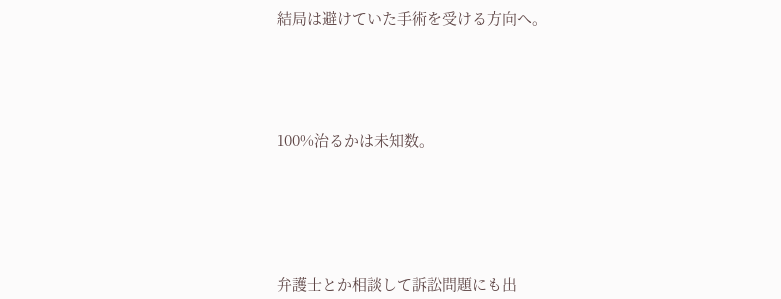結局は避けていた手術を受ける方向へ。





100%治るかは未知数。






弁護士とか相談して訴訟問題にも出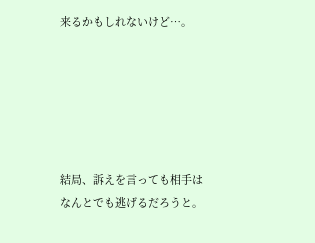来るかもしれないけど…。






結局、訴えを言っても相手はなんとでも逃げるだろうと。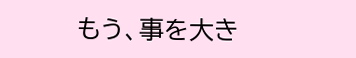もう、事を大き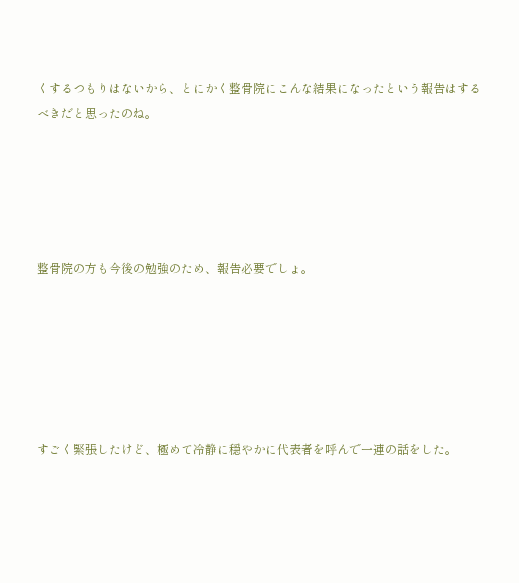くするつもりはないから、とにかく整骨院にこんな結果になったという報告はするべきだと思ったのね。





整骨院の方も今後の勉強のため、報告必要でしょ。






すごく緊張したけど、極めて冷静に穏やかに代表者を呼んで一連の話をした。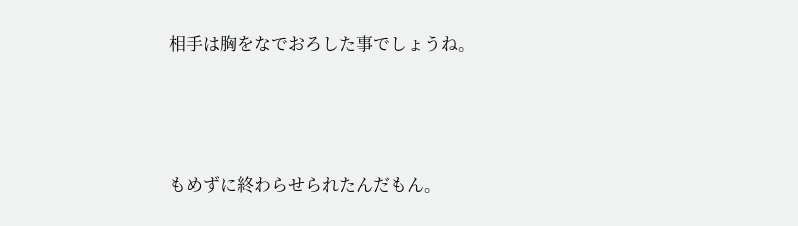相手は胸をなでおろした事でしょうね。



もめずに終わらせられたんだもん。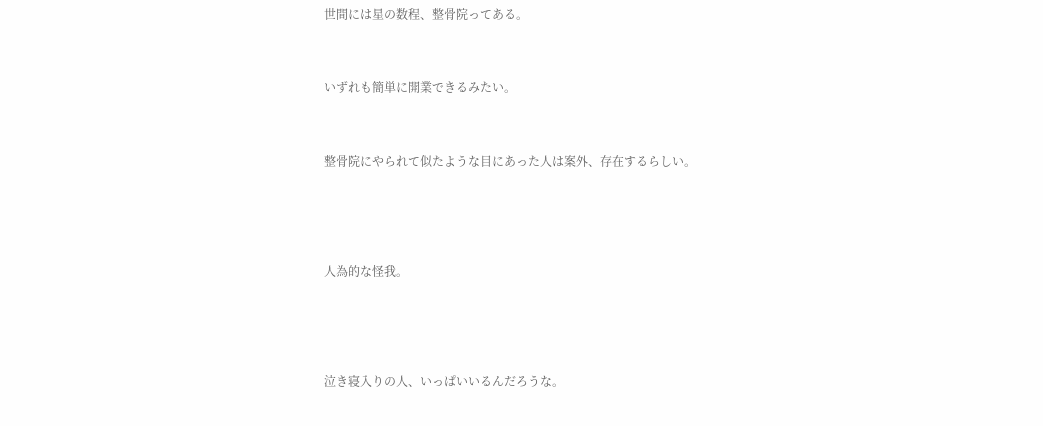世間には星の数程、整骨院ってある。



いずれも簡単に開業できるみたい。



整骨院にやられて似たような目にあった人は案外、存在するらしい。





人為的な怪我。





泣き寝入りの人、いっぱいいるんだろうな。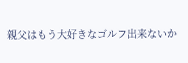親父はもう大好きなゴルフ出来ないか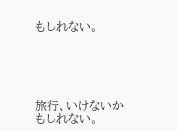もしれない。





旅行、いけないかもしれない。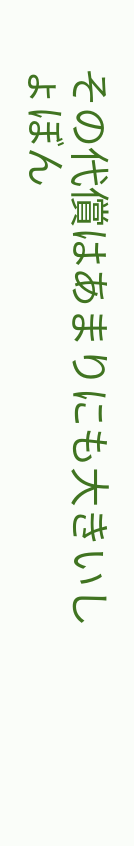その代償はあまりにも大きいしょぼん